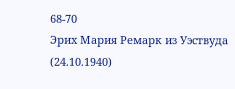68-70
Эрих Мария Ремарк из Уэствуда (24.10.1940)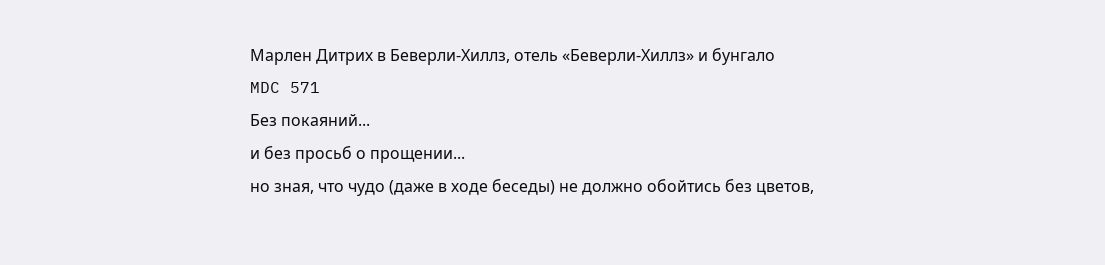Марлен Дитрих в Беверли-Хиллз, отель «Беверли-Хиллз» и бунгало
MDC 571
Без покаяний...
и без просьб о прощении...
но зная, что чудо (даже в ходе беседы) не должно обойтись без цветов,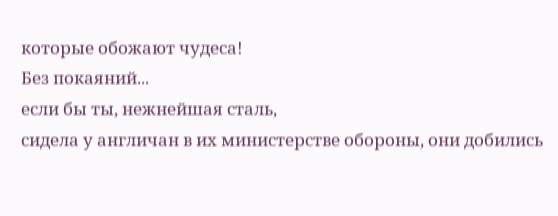которые обожают чудеса!
Без покаяний...
если бы ты, нежнейшая сталь,
сидела у англичан в их министерстве обороны, они добились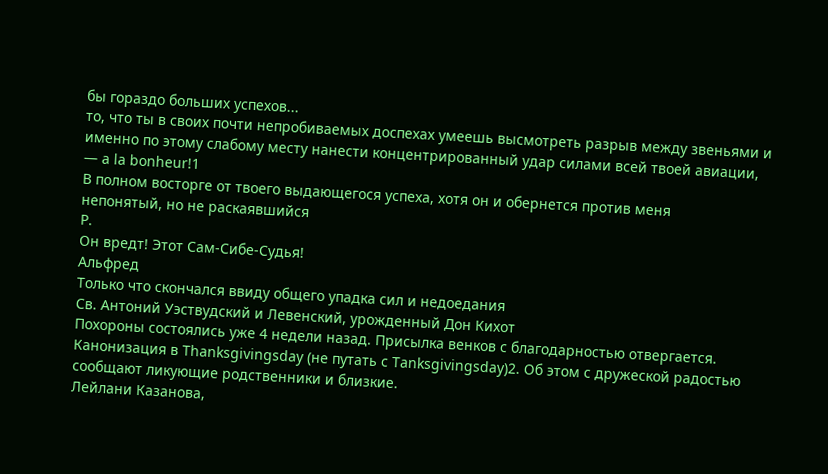бы гораздо больших успехов...
то, что ты в своих почти непробиваемых доспехах умеешь высмотреть разрыв между звеньями и именно по этому слабому месту нанести концентрированный удар силами всей твоей авиации, — a la bonheur!1
В полном восторге от твоего выдающегося успеха, хотя он и обернется против меня
непонятый, но не раскаявшийся
Р.
Он вредт! Этот Сам-Сибе-Судья!
Альфред
Только что скончался ввиду общего упадка сил и недоедания
Св. Антоний Уэствудский и Левенский, урожденный Дон Кихот
Похороны состоялись уже 4 недели назад. Присылка венков с благодарностью отвергается. Канонизация в Thanksgivingsday (не путать с Tanksgivingsday)2. Об этом с дружеской радостью сообщают ликующие родственники и близкие.
Лейлани Казанова,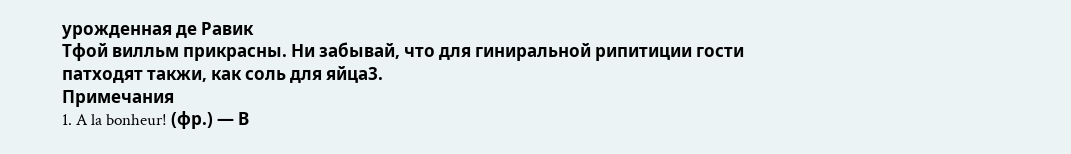урожденная де Равик
Тфой вилльм прикрасны. Ни забывай, что для гиниральной рипитиции гости патходят такжи, как соль для яйца3.
Примечания
1. A la bonheur! (фр.) — В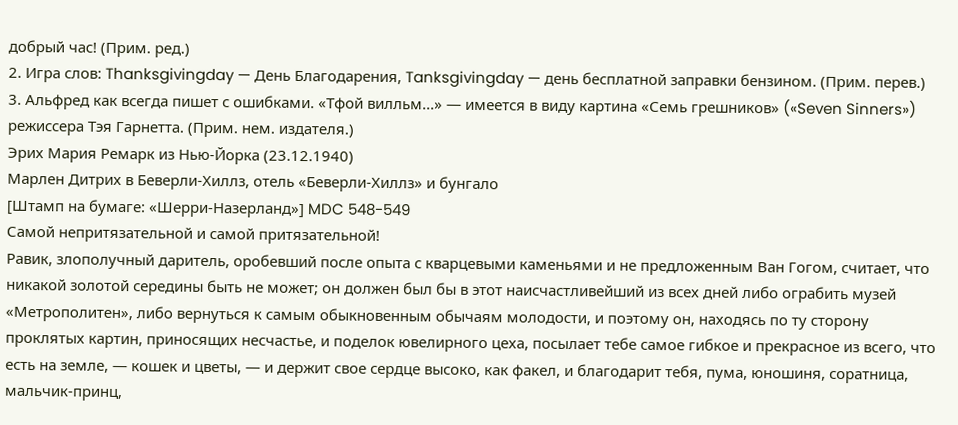добрый час! (Прим. ред.)
2. Игра слов: Thanksgivingday — День Благодарения, Tanksgivingday — день бесплатной заправки бензином. (Прим. перев.)
3. Альфред как всегда пишет с ошибками. «Тфой вилльм...» — имеется в виду картина «Семь грешников» («Seven Sinners») режиссера Тэя Гарнетта. (Прим. нем. издателя.)
Эрих Мария Ремарк из Нью-Йорка (23.12.1940)
Марлен Дитрих в Беверли-Хиллз, отель «Беверли-Хиллз» и бунгало
[Штамп на бумаге: «Шерри-Назерланд»] MDC 548-549
Самой непритязательной и самой притязательной!
Равик, злополучный даритель, оробевший после опыта с кварцевыми каменьями и не предложенным Ван Гогом, считает, что никакой золотой середины быть не может; он должен был бы в этот наисчастливейший из всех дней либо ограбить музей «Метрополитен», либо вернуться к самым обыкновенным обычаям молодости, и поэтому он, находясь по ту сторону проклятых картин, приносящих несчастье, и поделок ювелирного цеха, посылает тебе самое гибкое и прекрасное из всего, что есть на земле, — кошек и цветы, — и держит свое сердце высоко, как факел, и благодарит тебя, пума, юношиня, соратница, мальчик-принц,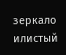зеркало илистый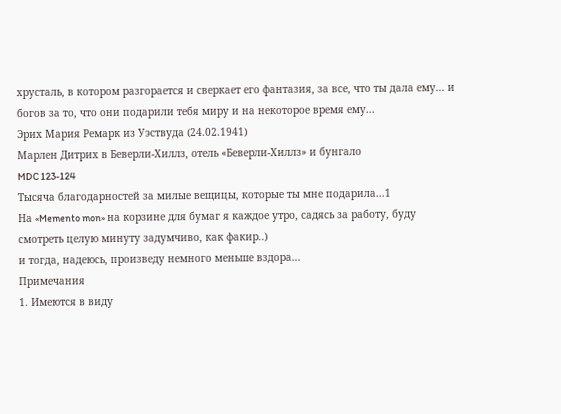хрусталь, в котором разгорается и сверкает его фантазия, за все, что ты дала ему... и богов за то, что они подарили тебя миру и на некоторое время ему...
Эрих Мария Ремарк из Уэствуда (24.02.1941)
Марлен Дитрих в Беверли-Хиллз, отель «Беверли-Хиллз» и бунгало
MDC 123-124
Тысяча благодарностей за милые вещицы, которые ты мне подарила...1
На «Memento mon» на корзине для бумаг я каждое утро, садясь за работу, буду смотреть целую минуту задумчиво, как факир..)
и тогда, надеюсь, произведу немного меньше вздора...
Примечания
1. Имеются в виду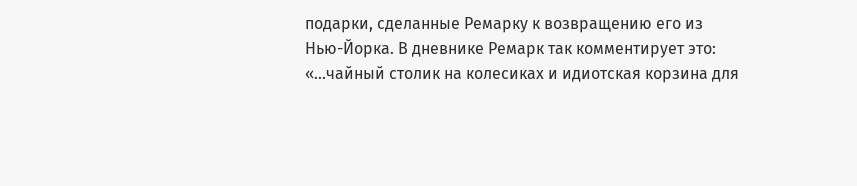подарки, сделанные Ремарку к возвращению его из Нью-Йорка. В дневнике Ремарк так комментирует это: «...чайный столик на колесиках и идиотская корзина для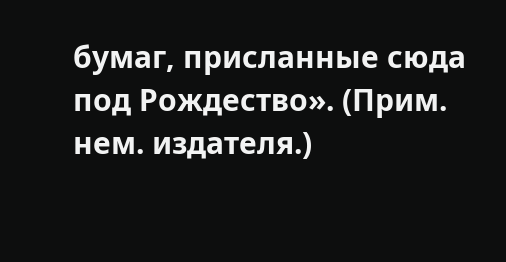бумаг, присланные сюда под Рождество». (Прим. нем. издателя.)